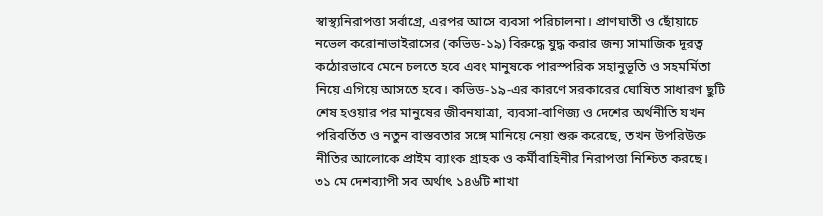স্বাস্থ্যনিরাপত্তা সর্বাগ্রে, এরপর আসে ব্যবসা পরিচালনা। প্রাণঘাতী ও ছোঁয়াচে নভেল করোনাভাইরাসের (কভিড-১৯) বিরুদ্ধে যুদ্ধ করার জন্য সামাজিক দূরত্ব কঠোরভাবে মেনে চলতে হবে এবং মানুষকে পারস্পরিক সহানুভূতি ও সহমর্মিতা নিয়ে এগিয়ে আসতে হবে। কভিড-১৯-এর কারণে সরকারের ঘোষিত সাধারণ ছুটি শেষ হওয়ার পর মানুষের জীবনযাত্রা, ব্যবসা-বাণিজ্য ও দেশের অর্থনীতি যখন পরিবর্তিত ও নতুন বাস্তবতার সঙ্গে মানিয়ে নেয়া শুরু করেছে, তখন উপরিউক্ত নীতির আলোকে প্রাইম ব্যাংক গ্রাহক ও কর্মীবাহিনীর নিরাপত্তা নিশ্চিত করছে।
৩১ মে দেশব্যাপী সব অর্থাৎ ১৪৬টি শাখা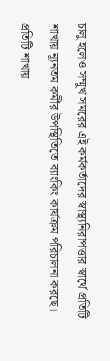চালু হলেও সম্মুখ সমরের এই কর্মকর্তাদের স্বাস্থ্যনিরাপত্তার স্বার্থে প্রতিটি শাখায় ন্যূনতম কর্মীর উপস্থিতিতে ব্যাংকিং কার্যক্রম পরিচালনা করছে। প্রতিটি শাখায়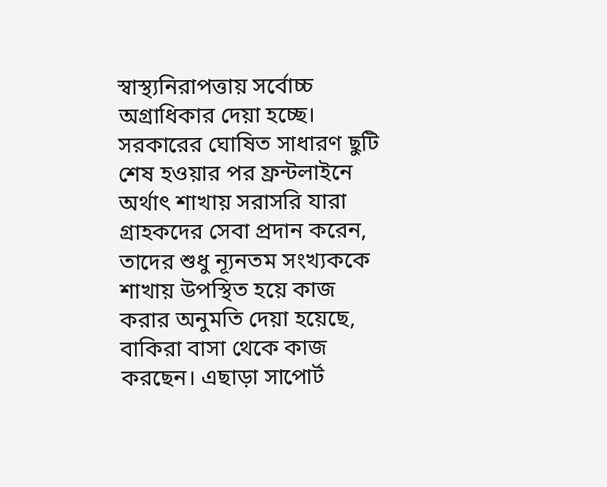স্বাস্থ্যনিরাপত্তায় সর্বোচ্চ অগ্রাধিকার দেয়া হচ্ছে। সরকারের ঘোষিত সাধারণ ছুটি শেষ হওয়ার পর ফ্রন্টলাইনে অর্থাৎ শাখায় সরাসরি যারা গ্রাহকদের সেবা প্রদান করেন, তাদের শুধু ন্যূনতম সংখ্যককে শাখায় উপস্থিত হয়ে কাজ করার অনুমতি দেয়া হয়েছে, বাকিরা বাসা থেকে কাজ করছেন। এছাড়া সাপোর্ট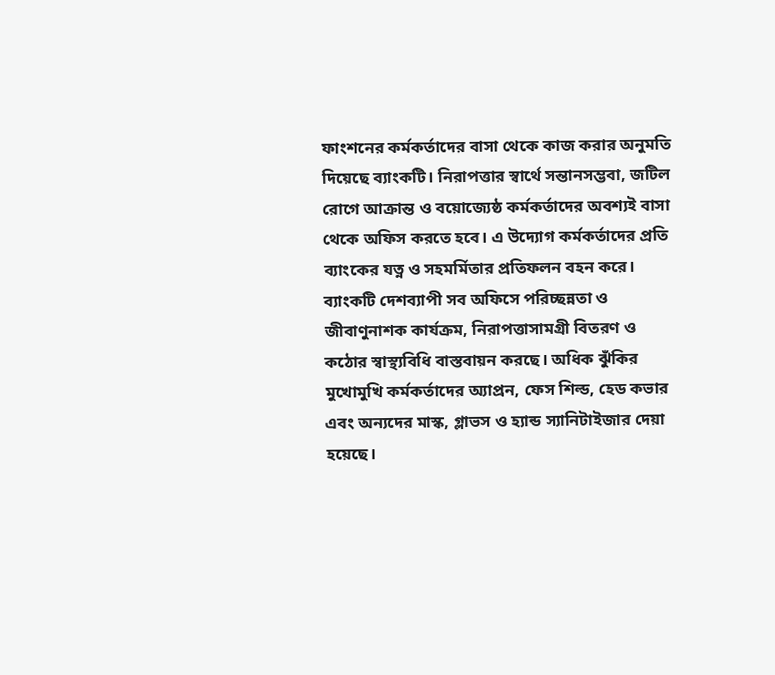ফাংশনের কর্মকর্তাদের বাসা থেকে কাজ করার অনুমতি দিয়েছে ব্যাংকটি। নিরাপত্তার স্বার্থে সন্তানসম্ভবা, জটিল রোগে আক্রান্ত ও বয়োজ্যেষ্ঠ কর্মকর্তাদের অবশ্যই বাসা থেকে অফিস করতে হবে। এ উদ্যোগ কর্মকর্তাদের প্রতি ব্যাংকের যত্ন ও সহমর্মিতার প্রতিফলন বহন করে।
ব্যাংকটি দেশব্যাপী সব অফিসে পরিচ্ছন্নতা ও জীবাণুনাশক কার্যক্রম, নিরাপত্তাসামগ্রী বিতরণ ও কঠোর স্বাস্থ্যবিধি বাস্তবায়ন করছে। অধিক ঝুঁকির মুখোমুখি কর্মকর্তাদের অ্যাপ্রন, ফেস শিল্ড, হেড কভার এবং অন্যদের মাস্ক, গ্লাভস ও হ্যান্ড স্যানিটাইজার দেয়া হয়েছে।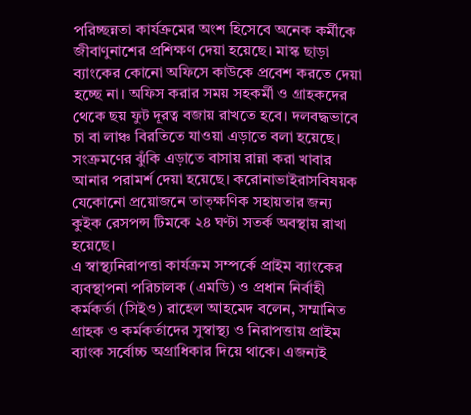পরিচ্ছন্নতা কার্যক্রমের অংশ হিসেবে অনেক কর্মীকে জীবাণুনাশের প্রশিক্ষণ দেয়া হয়েছে। মাস্ক ছাড়া ব্যাংকের কোনো অফিসে কাউকে প্রবেশ করতে দেয়া হচ্ছে না। অফিস করার সময় সহকর্মী ও গ্রাহকদের থেকে ছয় ফুট দূরত্ব বজায় রাখতে হবে। দলবদ্ধভাবে চা বা লাঞ্চ বিরতিতে যাওয়া এড়াতে বলা হয়েছে। সংক্রমণের ঝুঁকি এড়াতে বাসায় রান্না করা খাবার আনার পরামর্শ দেয়া হয়েছে। করোনাভাইরাসবিষয়ক যেকোনো প্রয়োজনে তাত্ক্ষণিক সহায়তার জন্য কুইক রেসপন্স টিমকে ২৪ ঘণ্টা সতর্ক অবস্থায় রাখা হয়েছে।
এ স্বাস্থ্যনিরাপত্তা কার্যক্রম সম্পর্কে প্রাইম ব্যাংকের ব্যবস্থাপনা পরিচালক (এমডি) ও প্রধান নির্বাহী কর্মকর্তা (সিইও) রাহেল আহমেদ বলেন, সম্মানিত গ্রাহক ও কর্মকর্তাদের সুস্বাস্থ্য ও নিরাপত্তায় প্রাইম ব্যাংক সর্বোচ্চ অগ্রাধিকার দিয়ে থাকে। এজন্যই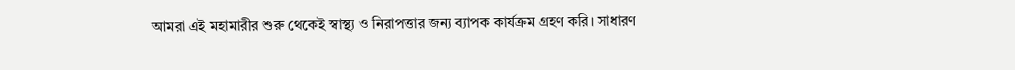আমরা এই মহামারীর শুরু থেকেই স্বাস্থ্য ও নিরাপত্তার জন্য ব্যাপক কার্যক্রম গ্রহণ করি। সাধারণ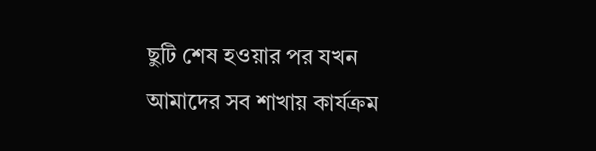ছুটি শেষ হওয়ার পর যখন আমাদের সব শাখায় কার্যক্রম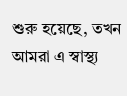শুরু হয়েছে, তখন আমরা এ স্বাস্থ্য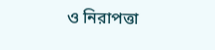ও নিরাপত্তা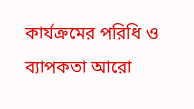কার্যক্রমের পরিধি ও ব্যাপকতা আরো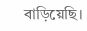বাড়িয়েছি।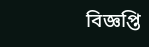বিজ্ঞপ্তি